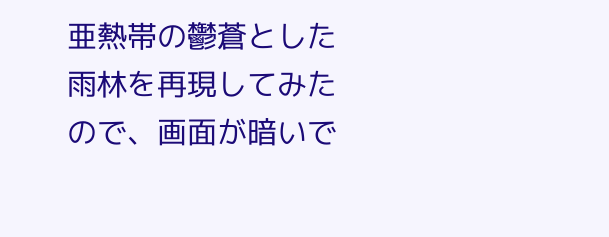亜熱帯の鬱蒼とした雨林を再現してみたので、画面が暗いで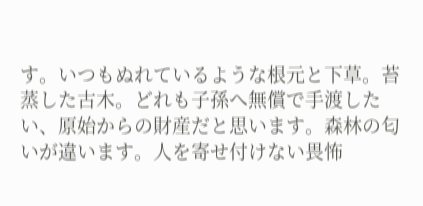す。いつもぬれているような根元と下草。苔蒸した古木。どれも子孫へ無償で手渡したい、原始からの財産だと思います。森林の匂いが違います。人を寄せ付けない畏怖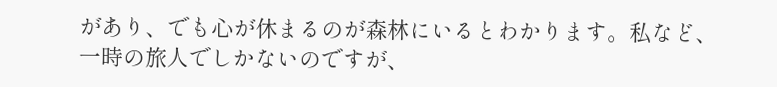があり、でも心が休まるのが森林にいるとわかります。私など、一時の旅人でしかないのですが、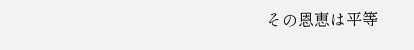その恩恵は平等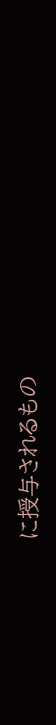に授与されるもの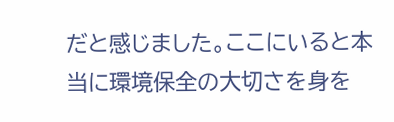だと感じました。ここにいると本当に環境保全の大切さを身を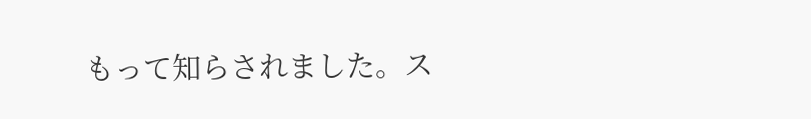もって知らされました。ス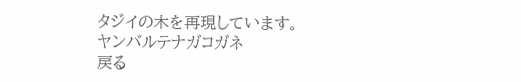タジイの木を再現しています。
ヤンバルテナガコガネ
戻る